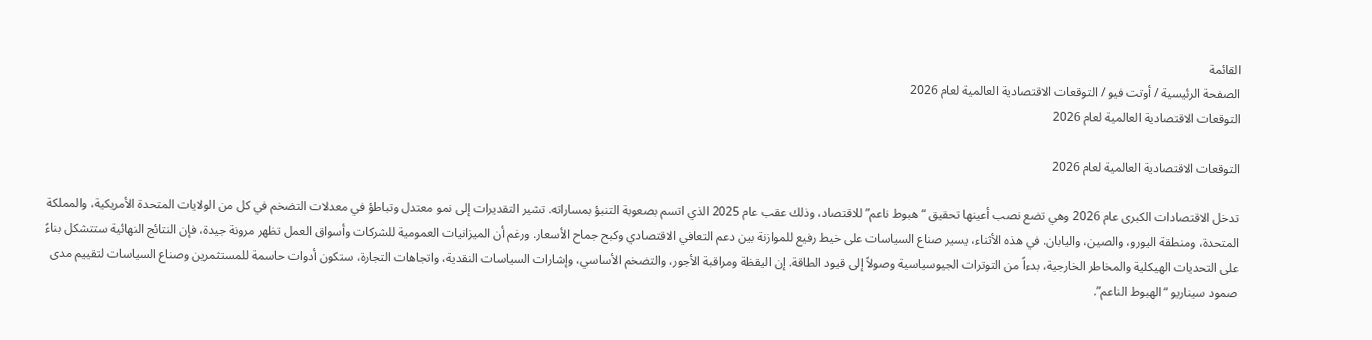القائمة
الصفحة الرئيسية / أوتت فيو / التوقعات الاقتصادية العالمية لعام 2026
التوقعات الاقتصادية العالمية لعام 2026

التوقعات الاقتصادية العالمية لعام 2026

تدخل الاقتصادات الكبرى عام 2026 وهي تضع نصب أعينها تحقيق “هبوط ناعم” للاقتصاد، وذلك عقب عام 2025 الذي اتسم بصعوبة التنبؤ بمساراته. تشير التقديرات إلى نمو معتدل وتباطؤ في معدلات التضخم في كل من الولايات المتحدة الأمريكية، والمملكة المتحدة، ومنطقة اليورو، والصين، واليابان. في هذه الأثناء، يسير صناع السياسات على خيط رفيع للموازنة بين دعم التعافي الاقتصادي وكبح جماح الأسعار. ورغم أن الميزانيات العمومية للشركات وأسواق العمل تظهر مرونة جيدة، فإن النتائج النهائية ستتشكل بناءً على التحديات الهيكلية والمخاطر الخارجية، بدءاً من التوترات الجيوسياسية وصولاً إلى قيود الطاقة. إن اليقظة ومراقبة الأجور، والتضخم الأساسي، وإشارات السياسات النقدية، واتجاهات التجارة، ستكون أدوات حاسمة للمستثمرين وصناع السياسات لتقييم مدى صمود سيناريو “الهبوط الناعم”.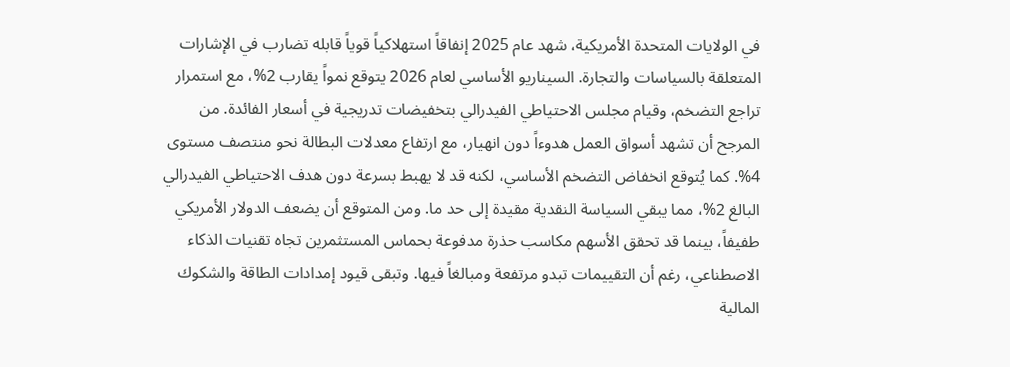في الولايات المتحدة الأمريكية، شهد عام 2025 إنفاقاً استهلاكياً قوياً قابله تضارب في الإشارات المتعلقة بالسياسات والتجارة. السيناريو الأساسي لعام 2026 يتوقع نمواً يقارب 2%، مع استمرار تراجع التضخم، وقيام مجلس الاحتياطي الفيدرالي بتخفيضات تدريجية في أسعار الفائدة. من المرجح أن تشهد أسواق العمل هدوءاً دون انهيار، مع ارتفاع معدلات البطالة نحو منتصف مستوى 4%. كما يُتوقع انخفاض التضخم الأساسي، لكنه قد لا يهبط بسرعة دون هدف الاحتياطي الفيدرالي البالغ 2%، مما يبقي السياسة النقدية مقيدة إلى حد ما. ومن المتوقع أن يضعف الدولار الأمريكي طفيفاً، بينما قد تحقق الأسهم مكاسب حذرة مدفوعة بحماس المستثمرين تجاه تقنيات الذكاء الاصطناعي، رغم أن التقييمات تبدو مرتفعة ومبالغاً فيها. وتبقى قيود إمدادات الطاقة والشكوك المالية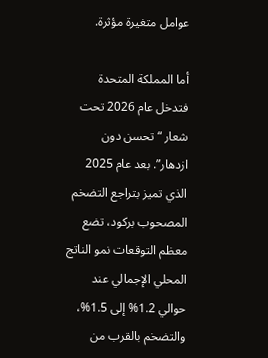عوامل متغيرة مؤثرة.

أما المملكة المتحدة فتدخل عام 2026 تحت شعار “تحسن دون ازدهار”. بعد عام 2025 الذي تميز بتراجع التضخم المصحوب بركود، تضع معظم التوقعات نمو الناتج المحلي الإجمالي عند حوالي 1.2% إلى 1.5%، والتضخم بالقرب من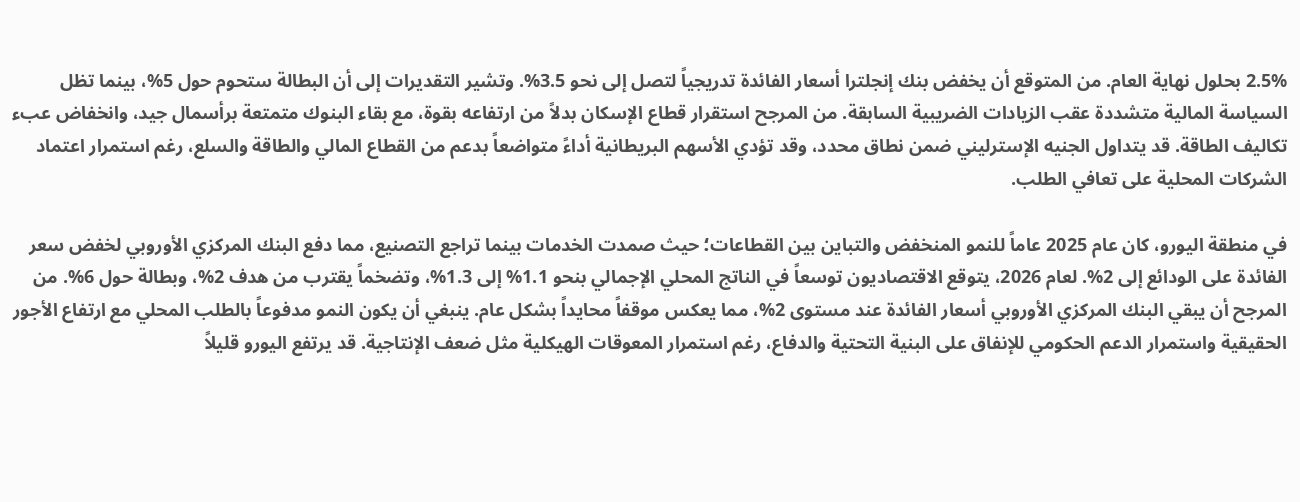2.5% بحلول نهاية العام. من المتوقع أن يخفض بنك إنجلترا أسعار الفائدة تدريجياً لتصل إلى نحو 3.5%. وتشير التقديرات إلى أن البطالة ستحوم حول 5%، بينما تظل السياسة المالية متشددة عقب الزيادات الضريبية السابقة. من المرجح استقرار قطاع الإسكان بدلاً من ارتفاعه بقوة، مع بقاء البنوك متمتعة برأسمال جيد، وانخفاض عبء تكاليف الطاقة. قد يتداول الجنيه الإسترليني ضمن نطاق محدد، وقد تؤدي الأسهم البريطانية أداءً متواضعاً بدعم من القطاع المالي والطاقة والسلع، رغم استمرار اعتماد الشركات المحلية على تعافي الطلب.

في منطقة اليورو، كان عام 2025 عاماً للنمو المنخفض والتباين بين القطاعات؛ حيث صمدت الخدمات بينما تراجع التصنيع، مما دفع البنك المركزي الأوروبي لخفض سعر الفائدة على الودائع إلى 2%. لعام 2026، يتوقع الاقتصاديون توسعاً في الناتج المحلي الإجمالي بنحو 1.1% إلى 1.3%، وتضخماً يقترب من هدف 2%، وبطالة حول 6%. من المرجح أن يبقي البنك المركزي الأوروبي أسعار الفائدة عند مستوى 2%، مما يعكس موقفاً محايداً بشكل عام. ينبغي أن يكون النمو مدفوعاً بالطلب المحلي مع ارتفاع الأجور الحقيقية واستمرار الدعم الحكومي للإنفاق على البنية التحتية والدفاع، رغم استمرار المعوقات الهيكلية مثل ضعف الإنتاجية. قد يرتفع اليورو قليلاً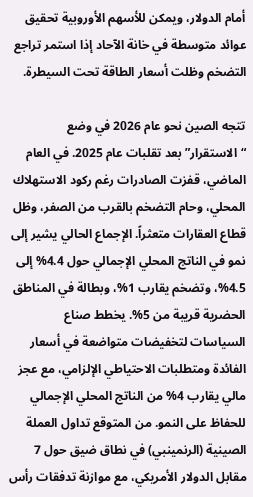أمام الدولار، ويمكن للأسهم الأوروبية تحقيق عوائد متوسطة في خانة الآحاد إذا استمر تراجع التضخم وظلت أسعار الطاقة تحت السيطرة.

تتجه الصين نحو عام 2026 في وضع “الاستقرار” بعد تقلبات عام 2025. في العام الماضي، قفزت الصادرات رغم ركود الاستهلاك المحلي، وحام التضخم بالقرب من الصفر، وظل قطاع العقارات متعثراً. الإجماع الحالي يشير إلى نمو في الناتج المحلي الإجمالي حول 4.4% إلى 4.5%، وتضخم يقارب 1%، وبطالة في المناطق الحضرية قريبة من 5%. يخطط صناع السياسات لتخفيضات متواضعة في أسعار الفائدة ومتطلبات الاحتياطي الإلزامي، مع عجز مالي يقارب 4% من الناتج المحلي الإجمالي للحفاظ على النمو. من المتوقع تداول العملة الصينية (الرنمينبي) في نطاق ضيق حول 7 مقابل الدولار الأمريكي، مع موازنة تدفقات رأس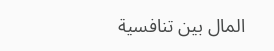المال بين تنافسية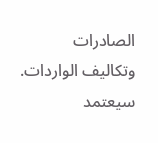الصادرات وتكاليف الواردات. سيعتمد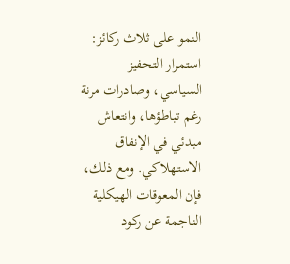النمو على ثلاث ركائز: استمرار التحفيز السياسي، وصادرات مرنة رغم تباطؤها، وانتعاش مبدئي في الإنفاق الاستهلاكي. ومع ذلك، فإن المعوقات الهيكلية الناجمة عن ركود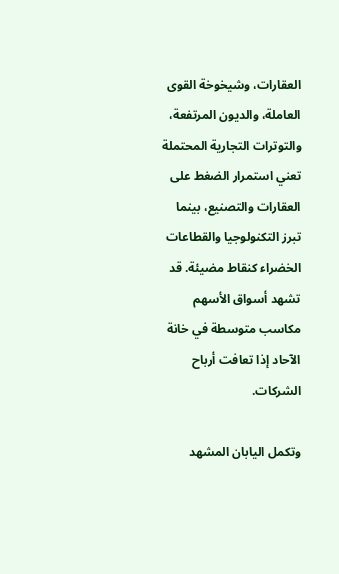العقارات، وشيخوخة القوى العاملة، والديون المرتفعة، والتوترات التجارية المحتملة تعني استمرار الضغط على العقارات والتصنيع، بينما تبرز التكنولوجيا والقطاعات الخضراء كنقاط مضيئة. قد تشهد أسواق الأسهم مكاسب متوسطة في خانة الآحاد إذا تعافت أرباح الشركات.

وتكمل اليابان المشهد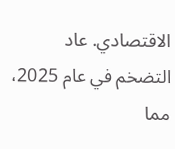الاقتصادي. عاد التضخم في عام 2025، مما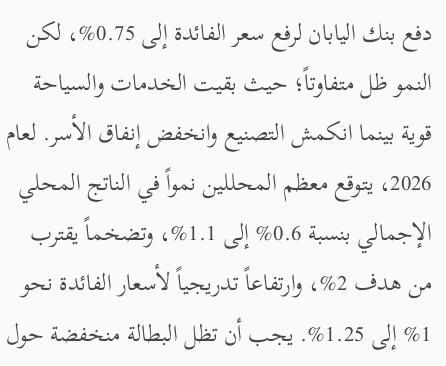دفع بنك اليابان لرفع سعر الفائدة إلى 0.75%، لكن النمو ظل متفاوتاً؛ حيث بقيت الخدمات والسياحة قوية بينما انكمش التصنيع وانخفض إنفاق الأسر. لعام 2026، يتوقع معظم المحللين نمواً في الناتج المحلي الإجمالي بنسبة 0.6% إلى 1.1%، وتضخماً يقترب من هدف 2%، وارتفاعاً تدريجياً لأسعار الفائدة نحو 1% إلى 1.25%. يجب أن تظل البطالة منخفضة حول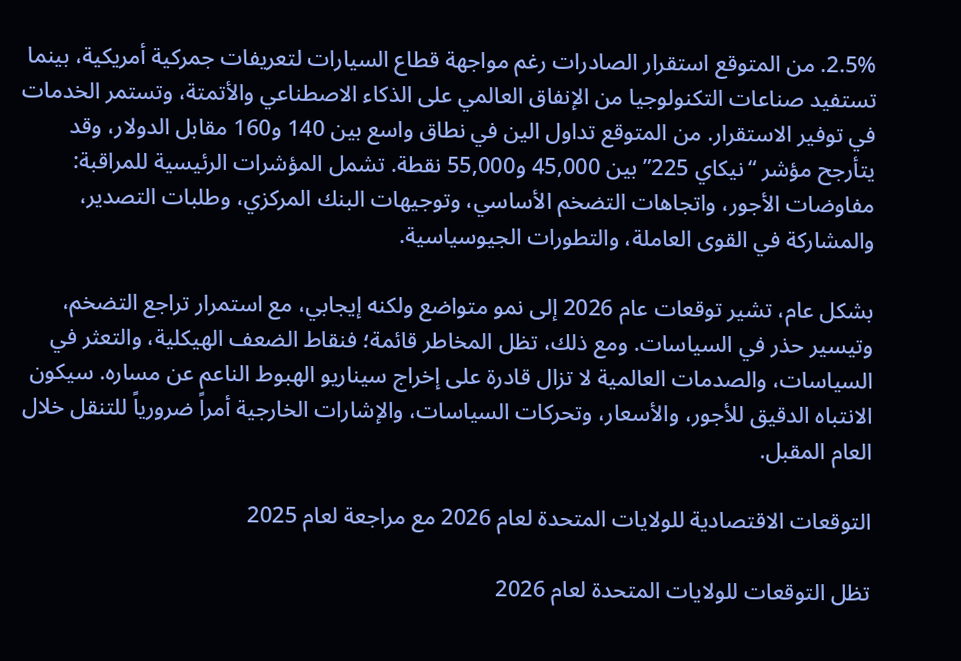2.5%. من المتوقع استقرار الصادرات رغم مواجهة قطاع السيارات لتعريفات جمركية أمريكية، بينما تستفيد صناعات التكنولوجيا من الإنفاق العالمي على الذكاء الاصطناعي والأتمتة، وتستمر الخدمات في توفير الاستقرار. من المتوقع تداول الين في نطاق واسع بين 140 و160 مقابل الدولار، وقد يتأرجح مؤشر “نيكاي 225” بين 45,000 و55,000 نقطة. تشمل المؤشرات الرئيسية للمراقبة: مفاوضات الأجور، واتجاهات التضخم الأساسي، وتوجيهات البنك المركزي، وطلبات التصدير، والمشاركة في القوى العاملة، والتطورات الجيوسياسية.

بشكل عام، تشير توقعات عام 2026 إلى نمو متواضع ولكنه إيجابي، مع استمرار تراجع التضخم، وتيسير حذر في السياسات. ومع ذلك، تظل المخاطر قائمة؛ فنقاط الضعف الهيكلية، والتعثر في السياسات، والصدمات العالمية لا تزال قادرة على إخراج سيناريو الهبوط الناعم عن مساره. سيكون الانتباه الدقيق للأجور، والأسعار، وتحركات السياسات، والإشارات الخارجية أمراً ضرورياً للتنقل خلال العام المقبل.

التوقعات الاقتصادية للولايات المتحدة لعام 2026 مع مراجعة لعام 2025

تظل التوقعات للولايات المتحدة لعام 2026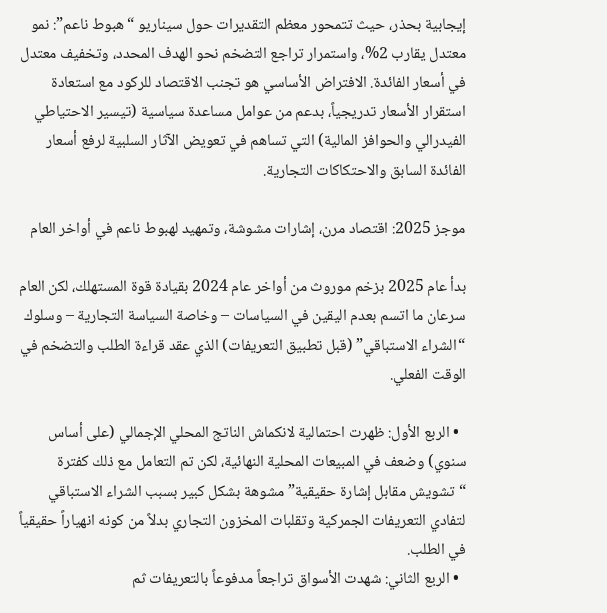إيجابية بحذر، حيث تتمحور معظم التقديرات حول سيناريو “هبوط ناعم”: نمو معتدل يقارب 2%، واستمرار تراجع التضخم نحو الهدف المحدد، وتخفيف معتدل في أسعار الفائدة. الافتراض الأساسي هو تجنب الاقتصاد للركود مع استعادة استقرار الأسعار تدريجياً، بدعم من عوامل مساعدة سياسية (تيسير الاحتياطي الفيدرالي والحوافز المالية) التي تساهم في تعويض الآثار السلبية لرفع أسعار الفائدة السابق والاحتكاكات التجارية.

موجز 2025: اقتصاد مرن، إشارات مشوشة، وتمهيد لهبوط ناعم في أواخر العام

بدأ عام 2025 بزخم موروث من أواخر عام 2024 بقيادة قوة المستهلك، لكن العام سرعان ما اتسم بعدم اليقين في السياسات – وخاصة السياسة التجارية – وسلوك “الشراء الاستباقي” (قبل تطبيق التعريفات) الذي عقد قراءة الطلب والتضخم في الوقت الفعلي.

  • الربع الأول: ظهرت احتمالية لانكماش الناتج المحلي الإجمالي (على أساس سنوي) وضعف في المبيعات المحلية النهائية، لكن تم التعامل مع ذلك كفترة “تشويش مقابل إشارة حقيقية” مشوهة بشكل كبير بسبب الشراء الاستباقي لتفادي التعريفات الجمركية وتقلبات المخزون التجاري بدلاً من كونه انهياراً حقيقياً في الطلب.
  • الربع الثاني: شهدت الأسواق تراجعاً مدفوعاً بالتعريفات ثم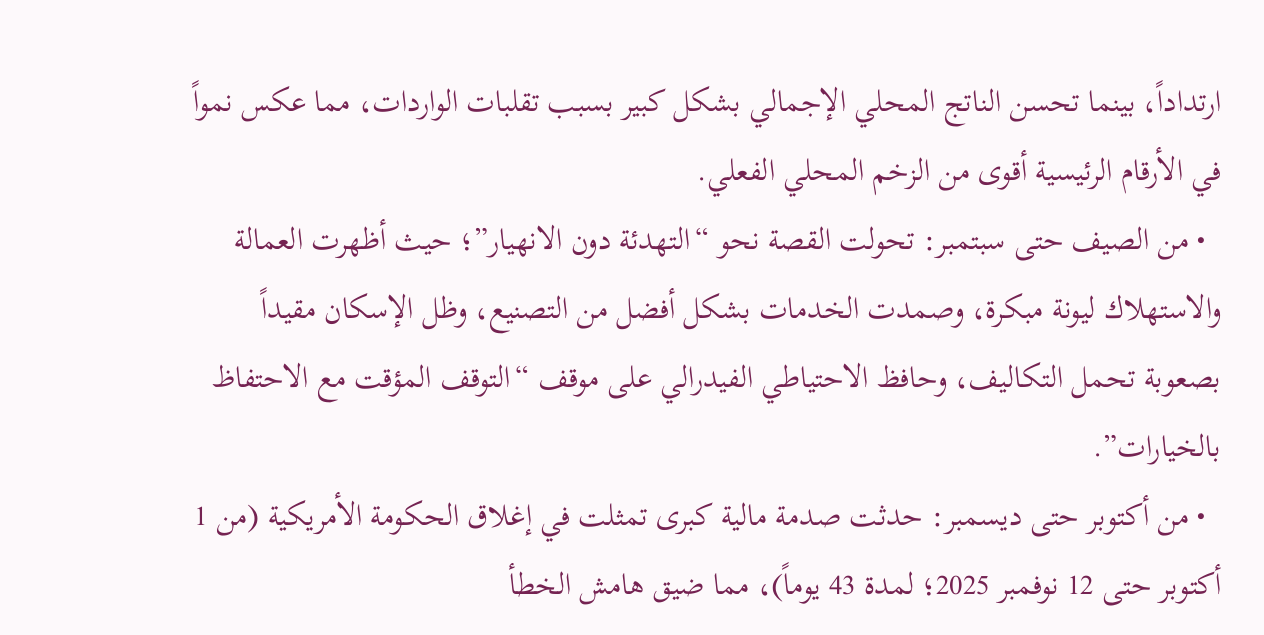ارتداداً، بينما تحسن الناتج المحلي الإجمالي بشكل كبير بسبب تقلبات الواردات، مما عكس نمواً في الأرقام الرئيسية أقوى من الزخم المحلي الفعلي.
  • من الصيف حتى سبتمبر: تحولت القصة نحو “التهدئة دون الانهيار”؛ حيث أظهرت العمالة والاستهلاك ليونة مبكرة، وصمدت الخدمات بشكل أفضل من التصنيع، وظل الإسكان مقيداً بصعوبة تحمل التكاليف، وحافظ الاحتياطي الفيدرالي على موقف “التوقف المؤقت مع الاحتفاظ بالخيارات”.
  • من أكتوبر حتى ديسمبر: حدثت صدمة مالية كبرى تمثلت في إغلاق الحكومة الأمريكية (من 1 أكتوبر حتى 12 نوفمبر 2025؛ لمدة 43 يوماً)، مما ضيق هامش الخطأ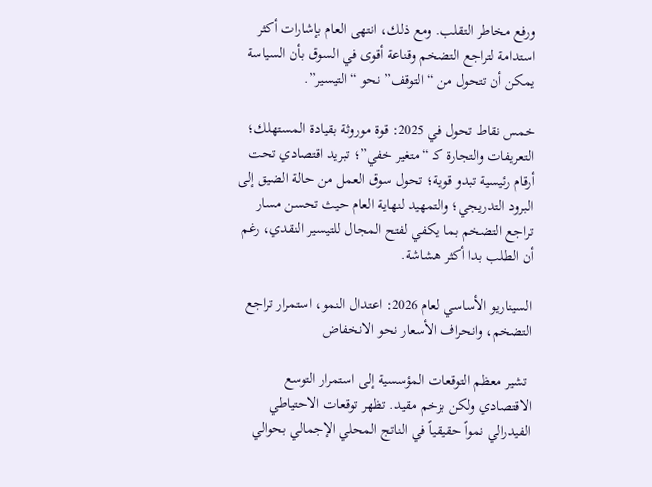ورفع مخاطر التقلب. ومع ذلك، انتهى العام بإشارات أكثر استدامة لتراجع التضخم وقناعة أقوى في السوق بأن السياسة يمكن أن تتحول من “التوقف” نحو “التيسير”.

خمس نقاط تحول في 2025: قوة موروثة بقيادة المستهلك؛ التعريفات والتجارة كـ “متغير خفي”؛ تبريد اقتصادي تحت أرقام رئيسية تبدو قوية؛ تحول سوق العمل من حالة الضيق إلى البرود التدريجي؛ والتمهيد لنهاية العام حيث تحسن مسار تراجع التضخم بما يكفي لفتح المجال للتيسير النقدي، رغم أن الطلب بدا أكثر هشاشة.

السيناريو الأساسي لعام 2026: اعتدال النمو، استمرار تراجع التضخم، وانحراف الأسعار نحو الانخفاض

 تشير معظم التوقعات المؤسسية إلى استمرار التوسع الاقتصادي ولكن بزخم مقيد. تظهر توقعات الاحتياطي الفيدرالي نمواً حقيقياً في الناتج المحلي الإجمالي بحوالي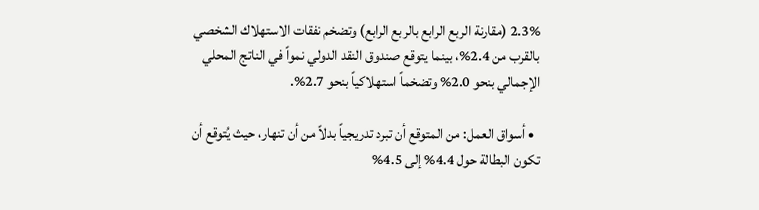2.3% (مقارنة الربع الرابع بالربع الرابع) وتضخم نفقات الاستهلاك الشخصي بالقرب من 2.4%، بينما يتوقع صندوق النقد الدولي نمواً في الناتج المحلي الإجمالي بنحو 2.0% وتضخماً استهلاكياً بنحو 2.7%.

  • أسواق العمل: من المتوقع أن تبرد تدريجياً بدلاً من أن تنهار، حيث يُتوقع أن تكون البطالة حول 4.4% إلى 4.5%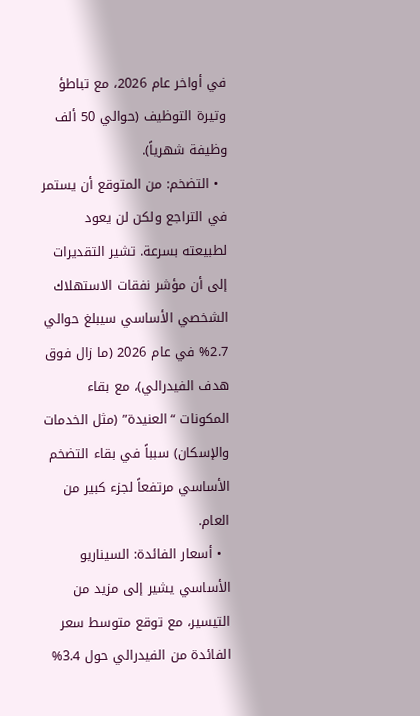في أواخر عام 2026، مع تباطؤ وتيرة التوظيف (حوالي 50 ألف وظيفة شهرياً).
  • التضخم: من المتوقع أن يستمر في التراجع ولكن لن يعود لطبيعته بسرعة. تشير التقديرات إلى أن مؤشر نفقات الاستهلاك الشخصي الأساسي سيبلغ حوالي 2.7% في عام 2026 (ما زال فوق هدف الفيدرالي)، مع بقاء المكونات “العنيدة” (مثل الخدمات والإسكان) سبباً في بقاء التضخم الأساسي مرتفعاً لجزء كبير من العام.
  • أسعار الفائدة: السيناريو الأساسي يشير إلى مزيد من التيسير، مع توقع متوسط سعر الفائدة من الفيدرالي حول 3.4%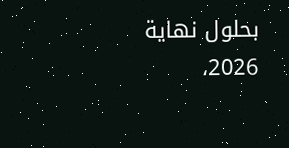بحلول نهاية 2026،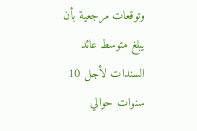وتوقعات مرجعية بأن يبلغ متوسط عائد السندات لأجل 10 سنوات حوالي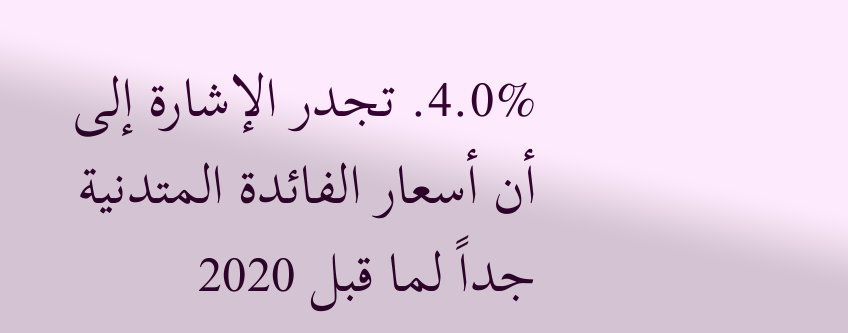4.0%. تجدر الإشارة إلى أن أسعار الفائدة المتدنية جداً لما قبل 2020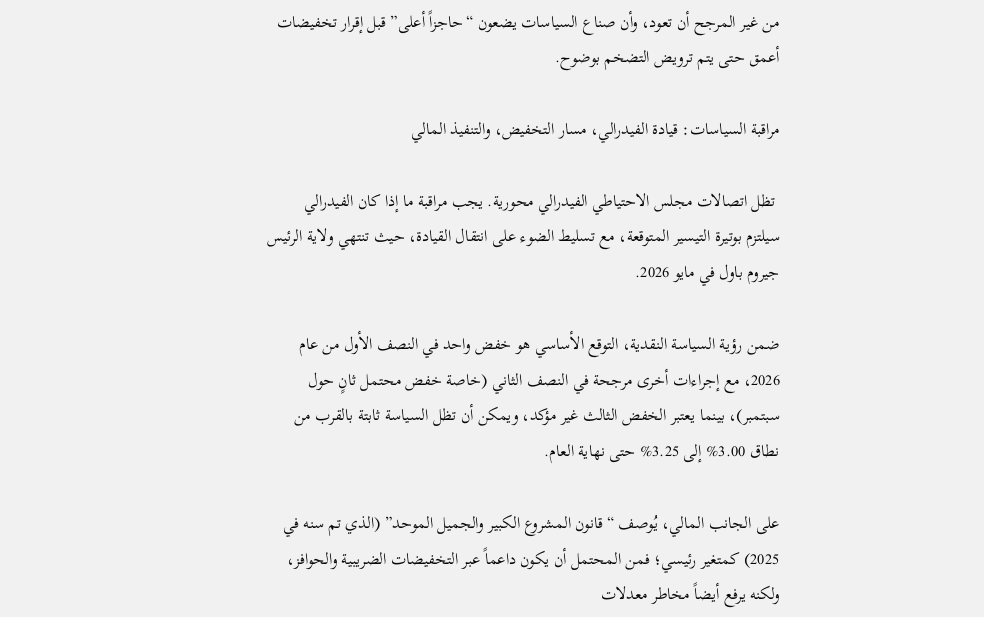من غير المرجح أن تعود، وأن صناع السياسات يضعون “حاجزاً أعلى” قبل إقرار تخفيضات أعمق حتى يتم ترويض التضخم بوضوح.

مراقبة السياسات: قيادة الفيدرالي، مسار التخفيض، والتنفيذ المالي

 تظل اتصالات مجلس الاحتياطي الفيدرالي محورية. يجب مراقبة ما إذا كان الفيدرالي سيلتزم بوتيرة التيسير المتوقعة، مع تسليط الضوء على انتقال القيادة، حيث تنتهي ولاية الرئيس جيروم باول في مايو 2026.

ضمن رؤية السياسة النقدية، التوقع الأساسي هو خفض واحد في النصف الأول من عام 2026، مع إجراءات أخرى مرجحة في النصف الثاني (خاصة خفض محتمل ثانٍ حول سبتمبر)، بينما يعتبر الخفض الثالث غير مؤكد، ويمكن أن تظل السياسة ثابتة بالقرب من نطاق 3.00% إلى 3.25% حتى نهاية العام.

على الجانب المالي، يُوصف “قانون المشروع الكبير والجميل الموحد” (الذي تم سنه في 2025) كمتغير رئيسي؛ فمن المحتمل أن يكون داعماً عبر التخفيضات الضريبية والحوافز، ولكنه يرفع أيضاً مخاطر معدلات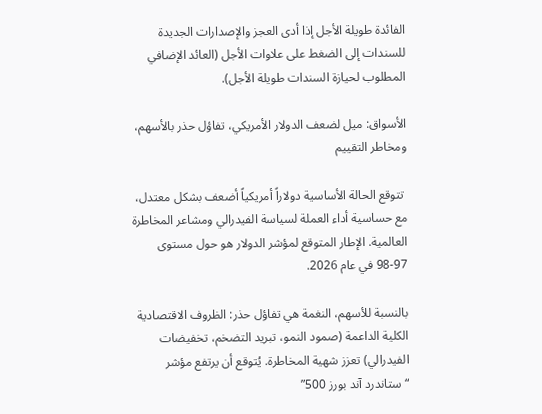الفائدة طويلة الأجل إذا أدى العجز والإصدارات الجديدة للسندات إلى الضغط على علاوات الأجل (العائد الإضافي المطلوب لحيازة السندات طويلة الأجل).

الأسواق: ميل لضعف الدولار الأمريكي، تفاؤل حذر بالأسهم، ومخاطر التقييم

 تتوقع الحالة الأساسية دولاراً أمريكياً أضعف بشكل معتدل، مع حساسية أداء العملة لسياسة الفيدرالي ومشاعر المخاطرة العالمية. الإطار المتوقع لمؤشر الدولار هو حول مستوى 97-98 في عام 2026.

بالنسبة للأسهم، النغمة هي تفاؤل حذر: الظروف الاقتصادية الكلية الداعمة (صمود النمو، تبريد التضخم، تخفيضات الفيدرالي) تعزز شهية المخاطرة. يُتوقع أن يرتفع مؤشر “ستاندرد آند بورز 500”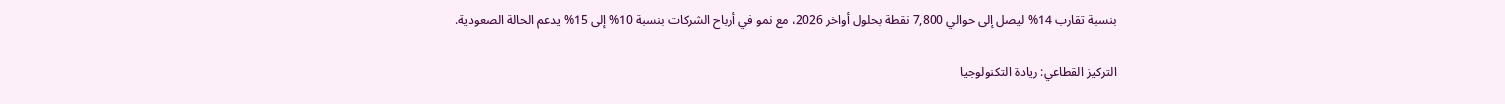بنسبة تقارب 14% ليصل إلى حوالي 7,800 نقطة بحلول أواخر 2026، مع نمو في أرباح الشركات بنسبة 10% إلى 15% يدعم الحالة الصعودية.

التركيز القطاعي: ريادة التكنولوجيا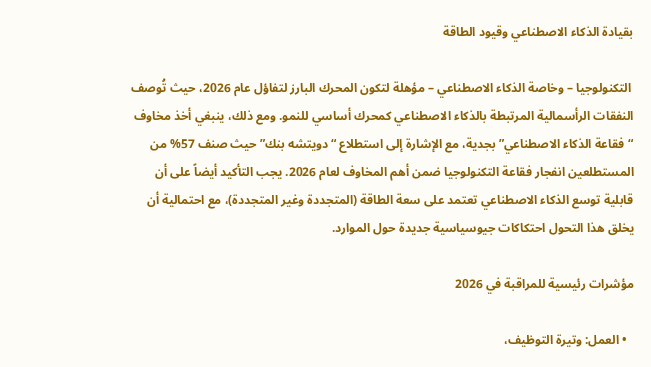بقيادة الذكاء الاصطناعي وقيود الطاقة

 التكنولوجيا – وخاصة الذكاء الاصطناعي – مؤهلة لتكون المحرك البارز لتفاؤل عام 2026، حيث تُوصف النفقات الرأسمالية المرتبطة بالذكاء الاصطناعي كمحرك أساسي للنمو. ومع ذلك، ينبغي أخذ مخاوف “فقاعة الذكاء الاصطناعي” بجدية، مع الإشارة إلى استطلاع “دويتشه بنك” حيث صنف 57% من المستطلعين انفجار فقاعة التكنولوجيا ضمن أهم المخاوف لعام 2026. يجب التأكيد أيضاً على أن قابلية توسع الذكاء الاصطناعي تعتمد على سعة الطاقة (المتجددة وغير المتجددة)، مع احتمالية أن يخلق هذا التحول احتكاكات جيوسياسية جديدة حول الموارد.

مؤشرات رئيسية للمراقبة في 2026

  • العمل: وتيرة التوظيف،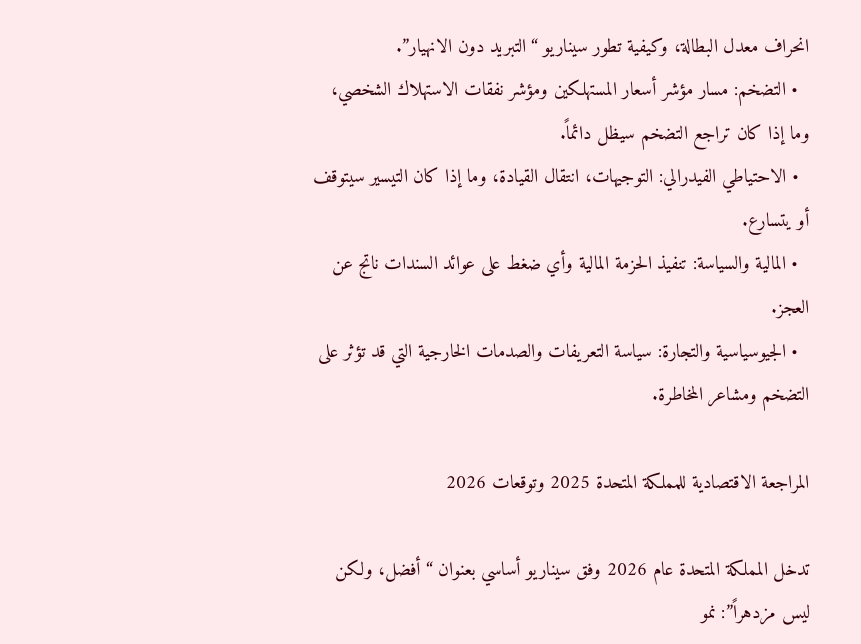انحراف معدل البطالة، وكيفية تطور سيناريو “التبريد دون الانهيار”.
  • التضخم: مسار مؤشر أسعار المستهلكين ومؤشر نفقات الاستهلاك الشخصي، وما إذا كان تراجع التضخم سيظل دائماً.
  • الاحتياطي الفيدرالي: التوجيهات، انتقال القيادة، وما إذا كان التيسير سيتوقف أو يتسارع.
  • المالية والسياسة: تنفيذ الحزمة المالية وأي ضغط على عوائد السندات ناتج عن العجز.
  • الجيوسياسية والتجارة: سياسة التعريفات والصدمات الخارجية التي قد تؤثر على التضخم ومشاعر المخاطرة.

المراجعة الاقتصادية للمملكة المتحدة 2025 وتوقعات 2026

تدخل المملكة المتحدة عام 2026 وفق سيناريو أساسي بعنوان “أفضل، ولكن ليس مزدهراً”: نمو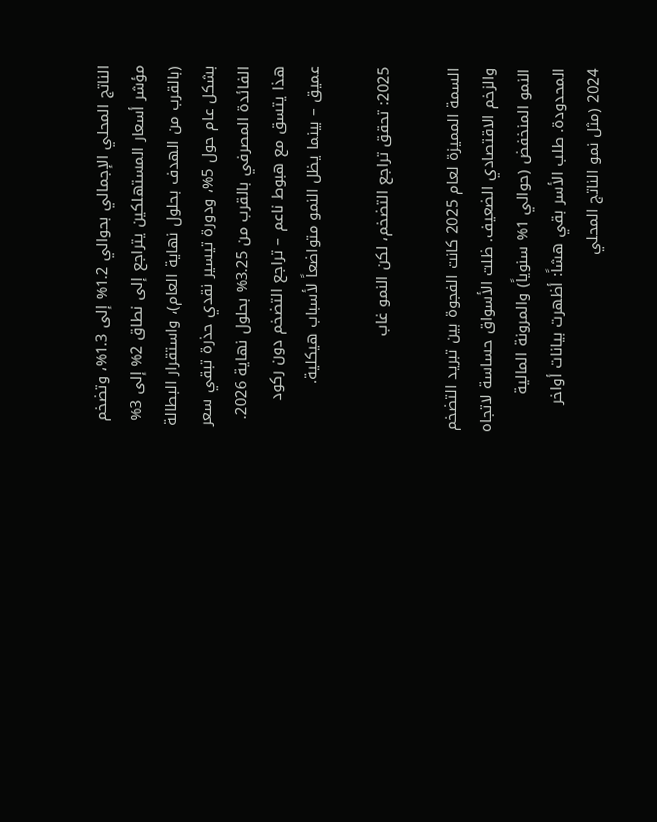الناتج المحلي الإجمالي بحوالي 1.2% إلى 1.3%، وتضخم مؤشر أسعار المستهلكين يتراجع إلى نطاق 2% إلى 3% (بالقرب من الهدف بحلول نهاية العام)، واستقرار البطالة بشكل عام حول 5%، ودورة تيسير نقدي حذرة تبقي سعر الفائدة المصرفي بالقرب من 3.25% بحلول نهاية 2026. هذا يتسق مع هبوط ناعم – تراجع التضخم دون ركود عميق – بينما يظل النمو متواضعاً لأسباب هيكلية.

2025: تحقق تراجع التضخم، لكن النمو غاب

السمة المميزة لعام 2025 كانت الفجوة بين تبريد التضخم والزخم الاقتصادي الضعيف. ظلت الأسواق حساسة لاتجاه النمو المنخفض (حوالي 1% سنوياً) والمرونة المالية المحدودة. طلب الأسر بقي هشاً: أظهرت بيانات أواخر 2024 (مثل نمو الناتج المحلي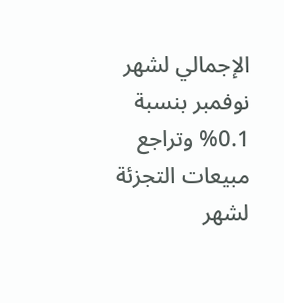الإجمالي لشهر نوفمبر بنسبة 0.1% وتراجع مبيعات التجزئة لشهر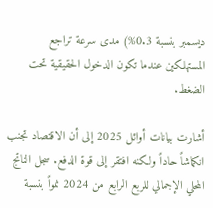ديسمبر بنسبة 0.3%) مدى سرعة تراجع المستهلكين عندما تكون الدخول الحقيقية تحت الضغط.

أشارت بيانات أوائل 2025 إلى أن الاقتصاد تجنب انكماشاً حاداً ولكنه افتقر إلى قوة الدفع. سجل الناتج المحلي الإجمالي للربع الرابع من 2024 نمواً بنسبة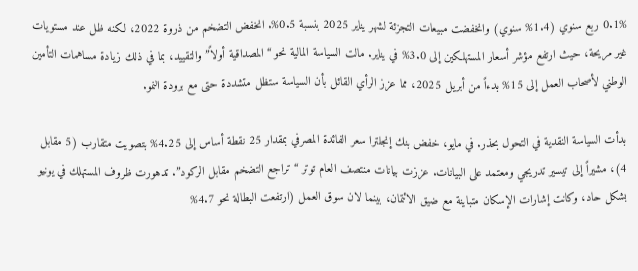0.1% ربع سنوي (1.4% سنوي) وانخفضت مبيعات التجزئة لشهر يناير 2025 بنسبة 0.5%. انخفض التضخم من ذروة 2022، لكنه ظل عند مستويات غير مريحة، حيث ارتفع مؤشر أسعار المستهلكين إلى 3.0% في يناير. مالت السياسة المالية نحو “المصداقية أولاً” والتقييد، بما في ذلك زيادة مساهمات التأمين الوطني لأصحاب العمل إلى 15% بدءاً من أبريل 2025، مما عزز الرأي القائل بأن السياسة ستظل متشددة حتى مع برودة النمو.

بدأت السياسة النقدية في التحول بحذر. في مايو، خفض بنك إنجلترا سعر الفائدة المصرفي بمقدار 25 نقطة أساس إلى 4.25% بتصويت متقارب (5 مقابل 4)، مشيراً إلى تيسير تدريجي ومعتمد على البيانات. عززت بيانات منتصف العام توتر “تراجع التضخم مقابل الركود”. تدهورت ظروف المستهلك في يونيو بشكل حاد، وكانت إشارات الإسكان متباينة مع ضيق الائتمان، بينما لان سوق العمل (ارتفعت البطالة نحو 4.7%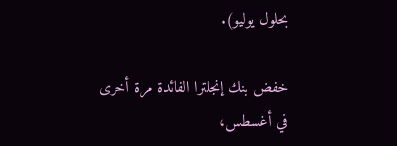بحلول يوليو).

خفض بنك إنجلترا الفائدة مرة أخرى في أغسطس،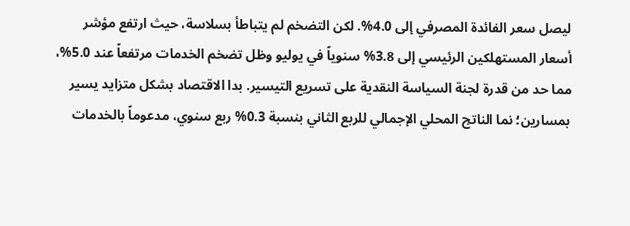ليصل سعر الفائدة المصرفي إلى 4.0%. لكن التضخم لم يتباطأ بسلاسة، حيث ارتفع مؤشر أسعار المستهلكين الرئيسي إلى 3.8% سنوياً في يوليو وظل تضخم الخدمات مرتفعاً عند 5.0%، مما حد من قدرة لجنة السياسة النقدية على تسريع التيسير. بدا الاقتصاد بشكل متزايد يسير بمسارين؛ نما الناتج المحلي الإجمالي للربع الثاني بنسبة 0.3% ربع سنوي، مدعوماً بالخدمات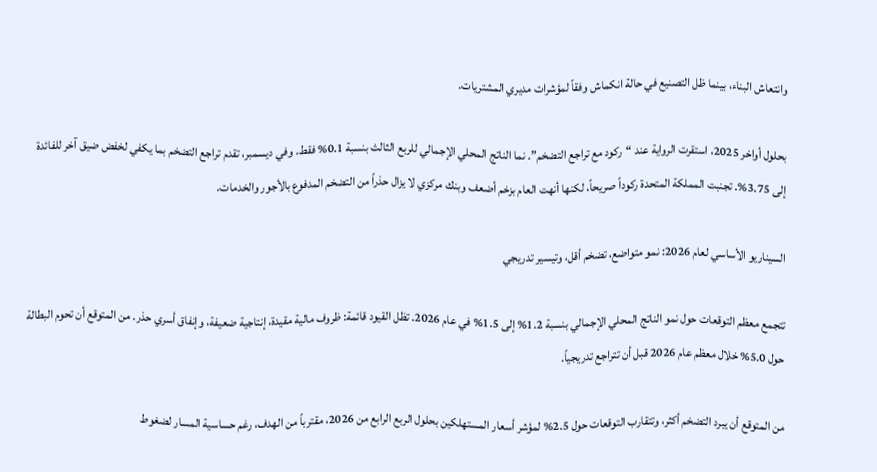وانتعاش البناء، بينما ظل التصنيع في حالة انكماش وفقاً لمؤشرات مديري المشتريات.

بحلول أواخر 2025، استقرت الرواية عند “ركود مع تراجع التضخم”. نما الناتج المحلي الإجمالي للربع الثالث بنسبة 0.1% فقط. وفي ديسمبر، تقدم تراجع التضخم بما يكفي لخفض ضيق آخر للفائدة إلى 3.75%. تجنبت المملكة المتحدة ركوداً صريحاً، لكنها أنهت العام بزخم أضعف وبنك مركزي لا يزال حذراً من التضخم المدفوع بالأجور والخدمات.

السيناريو الأساسي لعام 2026: نمو متواضع، تضخم أقل، وتيسير تدريجي

تتجمع معظم التوقعات حول نمو الناتج المحلي الإجمالي بنسبة 1.2% إلى 1.5% في عام 2026. تظل القيود قائمة: ظروف مالية مقيدة، إنتاجية ضعيفة، وإنفاق أسري حذر. من المتوقع أن تحوم البطالة حول 5.0% خلال معظم عام 2026 قبل أن تتراجع تدريجياً.

من المتوقع أن يبرد التضخم أكثر، وتتقارب التوقعات حول 2.5% لمؤشر أسعار المستهلكين بحلول الربع الرابع من 2026، مقترباً من الهدف، رغم حساسية المسار لضغوط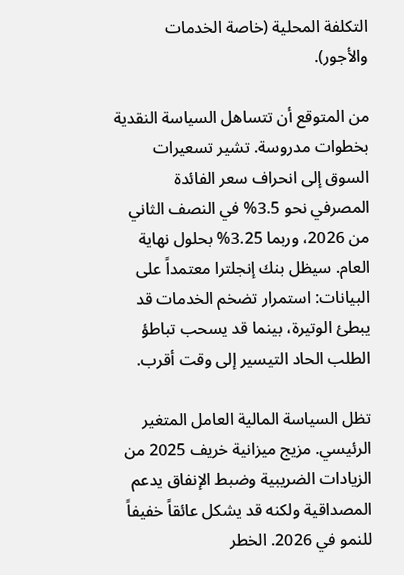التكلفة المحلية (خاصة الخدمات والأجور).

من المتوقع أن تتساهل السياسة النقدية بخطوات مدروسة. تشير تسعيرات السوق إلى انحراف سعر الفائدة المصرفي نحو 3.5% في النصف الثاني من 2026، وربما 3.25% بحلول نهاية العام. سيظل بنك إنجلترا معتمداً على البيانات: استمرار تضخم الخدمات قد يبطئ الوتيرة، بينما قد يسحب تباطؤ الطلب الحاد التيسير إلى وقت أقرب.

تظل السياسة المالية العامل المتغير الرئيسي. مزيج ميزانية خريف 2025 من الزيادات الضريبية وضبط الإنفاق يدعم المصداقية ولكنه قد يشكل عائقاً خفيفاً للنمو في 2026. الخطر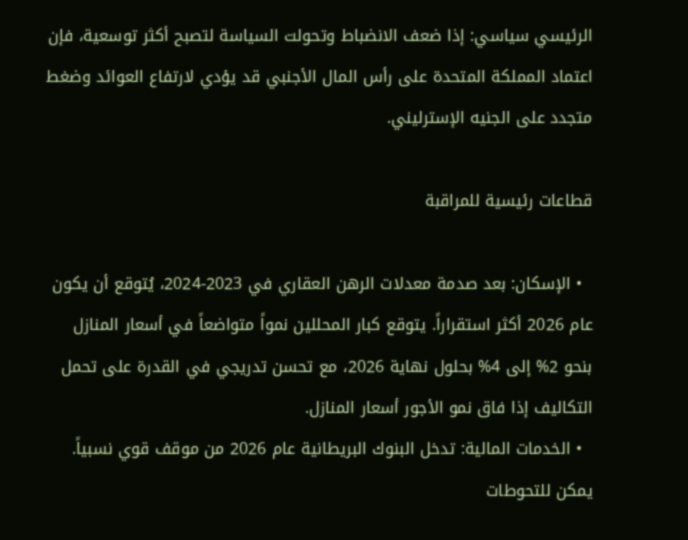الرئيسي سياسي: إذا ضعف الانضباط وتحولت السياسة لتصبح أكثر توسعية، فإن اعتماد المملكة المتحدة على رأس المال الأجنبي قد يؤدي لارتفاع العوائد وضغط متجدد على الجنيه الإسترليني.

قطاعات رئيسية للمراقبة

  • الإسكان: بعد صدمة معدلات الرهن العقاري في 2023-2024، يُتوقع أن يكون عام 2026 أكثر استقراراً. يتوقع كبار المحللين نمواً متواضعاً في أسعار المنازل بنحو 2% إلى 4% بحلول نهاية 2026، مع تحسن تدريجي في القدرة على تحمل التكاليف إذا فاق نمو الأجور أسعار المنازل.
  • الخدمات المالية: تدخل البنوك البريطانية عام 2026 من موقف قوي نسبياً. يمكن للتحوطات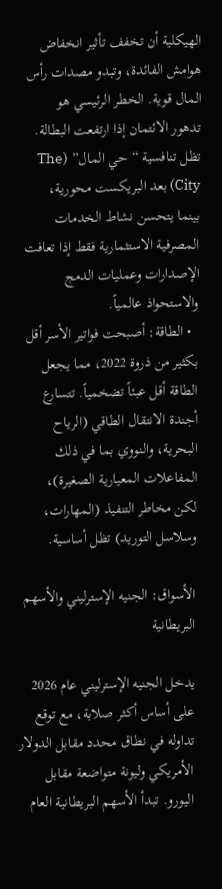الهيكلية أن تخفف تأثير انخفاض هوامش الفائدة، وتبدو مصدات رأس المال قوية. الخطر الرئيسي هو تدهور الائتمان إذا ارتفعت البطالة. تظل تنافسية “حي المال” (The City) بعد البريكست محورية، بينما يتحسن نشاط الخدمات المصرفية الاستثمارية فقط إذا تعافت الإصدارات وعمليات الدمج والاستحواذ عالمياً.
  • الطاقة: أصبحت فواتير الأسر أقل بكثير من ذروة 2022، مما يجعل الطاقة أقل عبئاً تضخمياً. تتسارع أجندة الانتقال الطاقي (الرياح البحرية، والنووي بما في ذلك المفاعلات المعيارية الصغيرة)، لكن مخاطر التنفيذ (المهارات، وسلاسل التوريد) تظل أساسية.

الأسواق: الجنيه الإسترليني والأسهم البريطانية

يدخل الجنيه الإسترليني عام 2026 على أساس أكثر صلابة، مع توقع تداوله في نطاق محدد مقابل الدولار الأمريكي وليونة متواضعة مقابل اليورو. تبدأ الأسهم البريطانية العام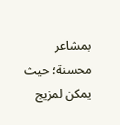بمشاعر محسنة؛ حيث يمكن لمزيج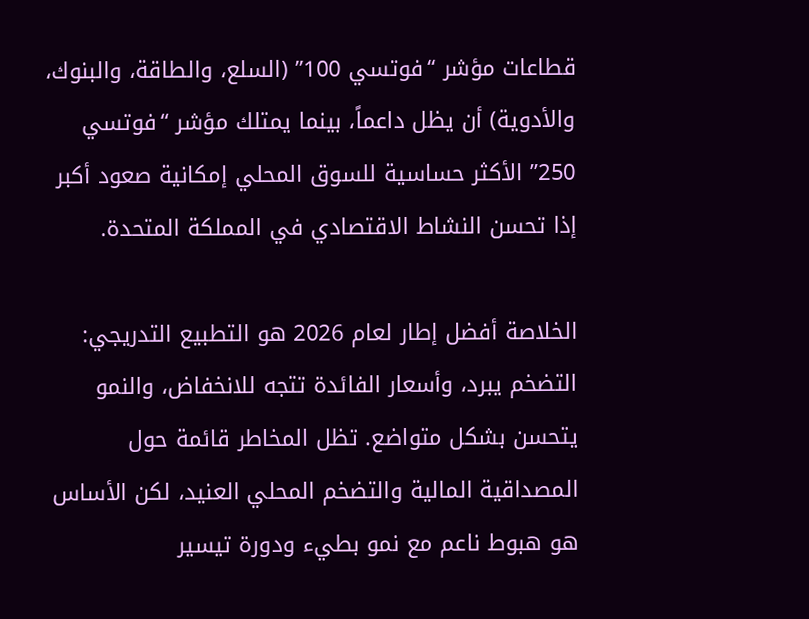قطاعات مؤشر “فوتسي 100” (السلع، والطاقة، والبنوك، والأدوية) أن يظل داعماً، بينما يمتلك مؤشر “فوتسي 250” الأكثر حساسية للسوق المحلي إمكانية صعود أكبر إذا تحسن النشاط الاقتصادي في المملكة المتحدة.

الخلاصة أفضل إطار لعام 2026 هو التطبيع التدريجي: التضخم يبرد، وأسعار الفائدة تتجه للانخفاض، والنمو يتحسن بشكل متواضع. تظل المخاطر قائمة حول المصداقية المالية والتضخم المحلي العنيد، لكن الأساس هو هبوط ناعم مع نمو بطيء ودورة تيسير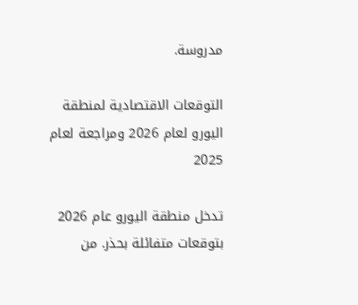مدروسة.

التوقعات الاقتصادية لمنطقة اليورو لعام 2026 ومراجعة لعام 2025

تدخل منطقة اليورو عام 2026 بتوقعات متفائلة بحذر. من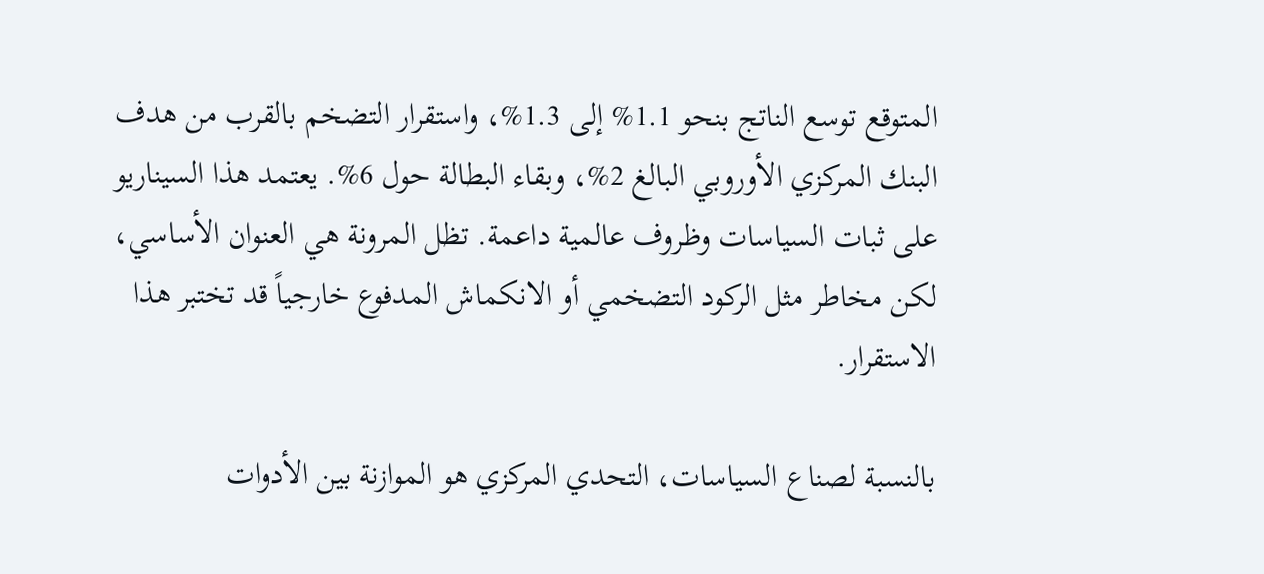المتوقع توسع الناتج بنحو 1.1% إلى 1.3%، واستقرار التضخم بالقرب من هدف البنك المركزي الأوروبي البالغ 2%، وبقاء البطالة حول 6%. يعتمد هذا السيناريو على ثبات السياسات وظروف عالمية داعمة. تظل المرونة هي العنوان الأساسي، لكن مخاطر مثل الركود التضخمي أو الانكماش المدفوع خارجياً قد تختبر هذا الاستقرار.

بالنسبة لصناع السياسات، التحدي المركزي هو الموازنة بين الأدوات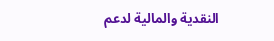النقدية والمالية لدعم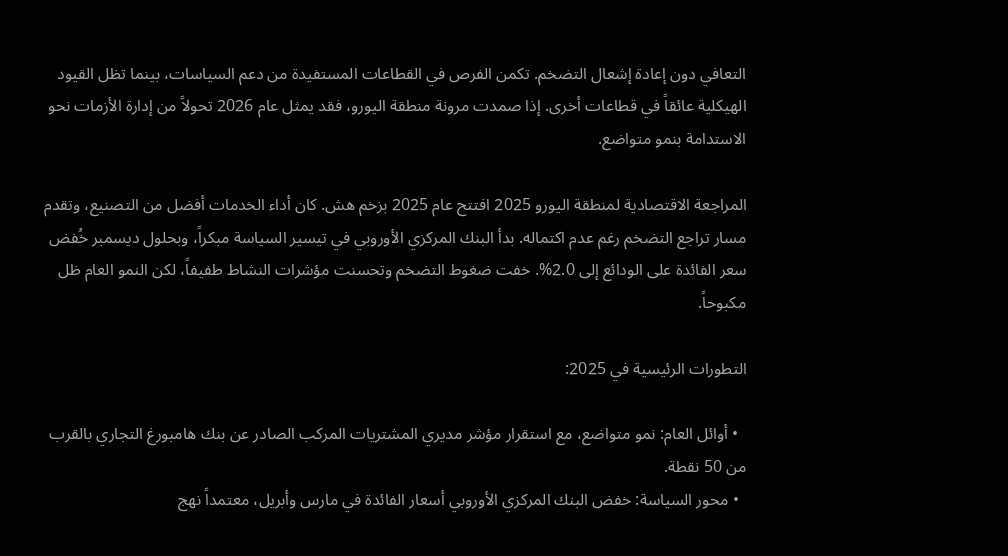التعافي دون إعادة إشعال التضخم. تكمن الفرص في القطاعات المستفيدة من دعم السياسات، بينما تظل القيود الهيكلية عائقاً في قطاعات أخرى. إذا صمدت مرونة منطقة اليورو، فقد يمثل عام 2026 تحولاً من إدارة الأزمات نحو الاستدامة بنمو متواضع.

المراجعة الاقتصادية لمنطقة اليورو 2025 افتتح عام 2025 بزخم هش. كان أداء الخدمات أفضل من التصنيع، وتقدم مسار تراجع التضخم رغم عدم اكتماله. بدأ البنك المركزي الأوروبي في تيسير السياسة مبكراً، وبحلول ديسمبر خُفض سعر الفائدة على الودائع إلى 2.0%. خفت ضغوط التضخم وتحسنت مؤشرات النشاط طفيفاً، لكن النمو العام ظل مكبوحاً.

التطورات الرئيسية في 2025:

  • أوائل العام: نمو متواضع، مع استقرار مؤشر مديري المشتريات المركب الصادر عن بنك هامبورغ التجاري بالقرب من 50 نقطة.
  • محور السياسة: خفض البنك المركزي الأوروبي أسعار الفائدة في مارس وأبريل، معتمداً نهج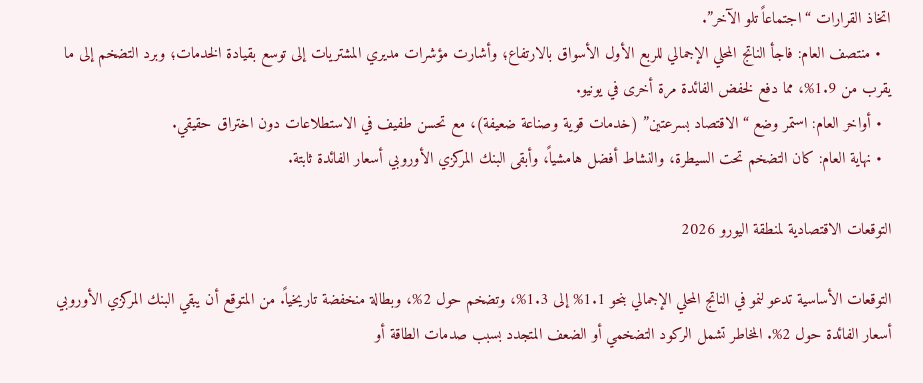اتخاذ القرارات “اجتماعاً تلو الآخر”.
  • منتصف العام: فاجأ الناتج المحلي الإجمالي للربع الأول الأسواق بالارتفاع؛ وأشارت مؤشرات مديري المشتريات إلى توسع بقيادة الخدمات؛ وبرد التضخم إلى ما يقرب من 1.9%، مما دفع لخفض الفائدة مرة أخرى في يونيو.
  • أواخر العام: استمر وضع “الاقتصاد بسرعتين” (خدمات قوية وصناعة ضعيفة)، مع تحسن طفيف في الاستطلاعات دون اختراق حقيقي.
  • نهاية العام: كان التضخم تحت السيطرة، والنشاط أفضل هامشياً، وأبقى البنك المركزي الأوروبي أسعار الفائدة ثابتة.

التوقعات الاقتصادية لمنطقة اليورو 2026

التوقعات الأساسية تدعو لنمو في الناتج المحلي الإجمالي بنحو 1.1% إلى 1.3%، وتضخم حول 2%، وبطالة منخفضة تاريخياً. من المتوقع أن يبقي البنك المركزي الأوروبي أسعار الفائدة حول 2%. المخاطر تشمل الركود التضخمي أو الضعف المتجدد بسبب صدمات الطاقة أو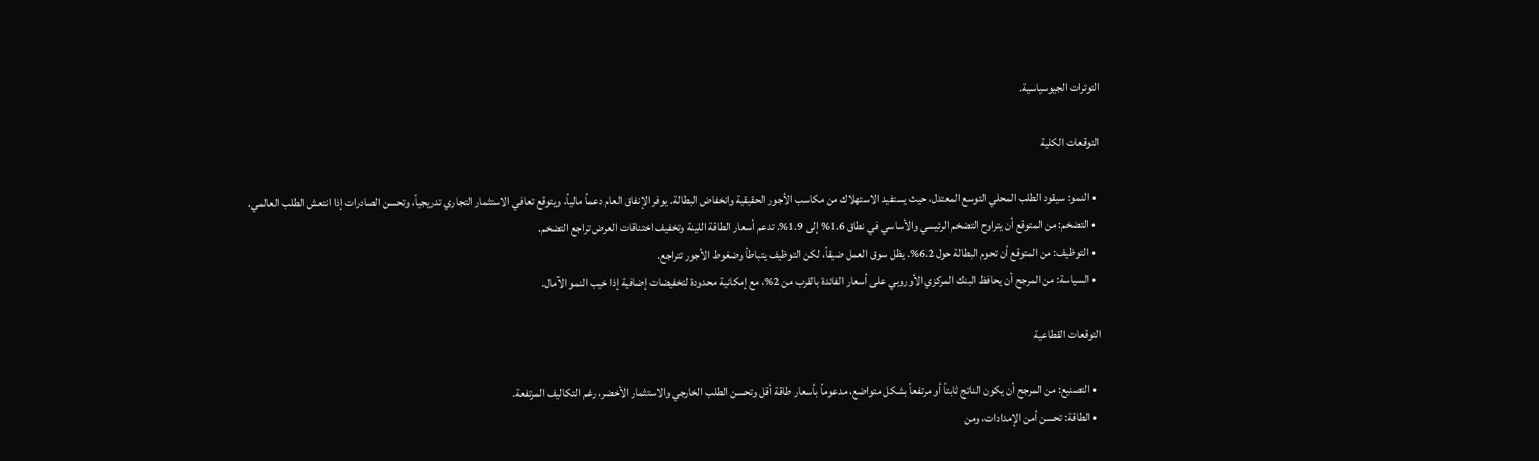التوترات الجيوسياسية.

التوقعات الكلية

  • النمو: سيقود الطلب المحلي التوسع المعتدل، حيث يستفيد الاستهلاك من مكاسب الأجور الحقيقية وانخفاض البطالة. يوفر الإنفاق العام دعماً مالياً، ويتوقع تعافي الاستثمار التجاري تدريجياً، وتحسن الصادرات إذا انتعش الطلب العالمي.
  • التضخم: من المتوقع أن يتراوح التضخم الرئيسي والأساسي في نطاق 1.6% إلى 1.9%. تدعم أسعار الطاقة اللينة وتخفيف اختناقات العرض تراجع التضخم.
  • التوظيف: من المتوقع أن تحوم البطالة حول 6.2%. يظل سوق العمل ضيقاً، لكن التوظيف يتباطأ وضغوط الأجور تتراجع.
  • السياسة: من المرجح أن يحافظ البنك المركزي الأوروبي على أسعار الفائدة بالقرب من 2%، مع إمكانية محدودة لتخفيضات إضافية إذا خيب النمو الآمال.

التوقعات القطاعية

  • التصنيع: من المرجح أن يكون الناتج ثابتاً أو مرتفعاً بشكل متواضع، مدعوماً بأسعار طاقة أقل وتحسن الطلب الخارجي والاستثمار الأخضر، رغم التكاليف المرتفعة.
  • الطاقة: تحسن أمن الإمدادات، ومن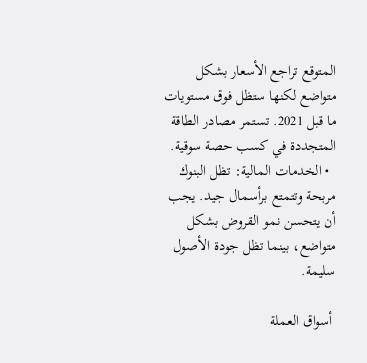المتوقع تراجع الأسعار بشكل متواضع لكنها ستظل فوق مستويات ما قبل 2021. تستمر مصادر الطاقة المتجددة في كسب حصة سوقية.
  • الخدمات المالية: تظل البنوك مربحة وتتمتع برأسمال جيد. يجب أن يتحسن نمو القروض بشكل متواضع، بينما تظل جودة الأصول سليمة.

 أسواق العملة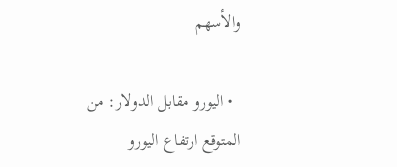والأسهم

  • اليورو مقابل الدولار: من المتوقع ارتفاع اليورو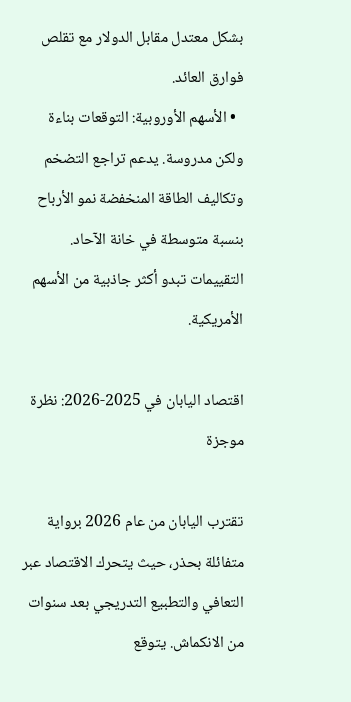بشكل معتدل مقابل الدولار مع تقلص فوارق العائد.
  • الأسهم الأوروبية: التوقعات بناءة ولكن مدروسة. يدعم تراجع التضخم وتكاليف الطاقة المنخفضة نمو الأرباح بنسبة متوسطة في خانة الآحاد. التقييمات تبدو أكثر جاذبية من الأسهم الأمريكية.

اقتصاد اليابان في 2025-2026: نظرة موجزة

تقترب اليابان من عام 2026 برواية متفائلة بحذر، حيث يتحرك الاقتصاد عبر التعافي والتطبيع التدريجي بعد سنوات من الانكماش. يتوقع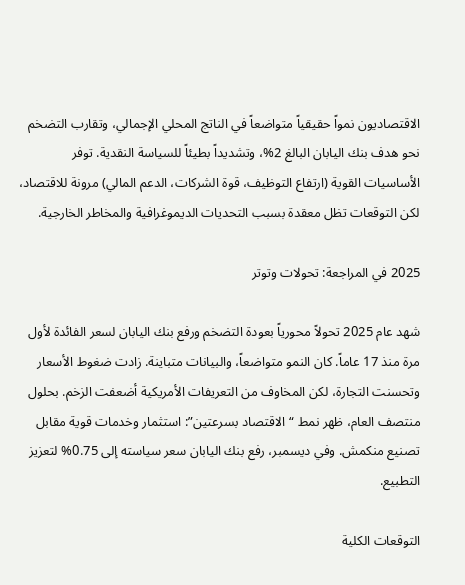الاقتصاديون نمواً حقيقياً متواضعاً في الناتج المحلي الإجمالي، وتقارب التضخم نحو هدف بنك اليابان البالغ 2%، وتشديداً بطيئاً للسياسة النقدية. توفر الأساسيات القوية (ارتفاع التوظيف، قوة الشركات، الدعم المالي) مرونة للاقتصاد، لكن التوقعات تظل معقدة بسبب التحديات الديموغرافية والمخاطر الخارجية.

2025 في المراجعة: تحولات وتوتر

شهد عام 2025 تحولاً محورياً بعودة التضخم ورفع بنك اليابان لسعر الفائدة لأول مرة منذ 17 عاماً. كان النمو متواضعاً، والبيانات متباينة. زادت ضغوط الأسعار وتحسنت التجارة، لكن المخاوف من التعريفات الأمريكية أضعفت الزخم. بحلول منتصف العام، ظهر نمط “الاقتصاد بسرعتين”: استثمار وخدمات قوية مقابل تصنيع منكمش. وفي ديسمبر، رفع بنك اليابان سعر سياسته إلى 0.75% لتعزيز التطبيع.

التوقعات الكلية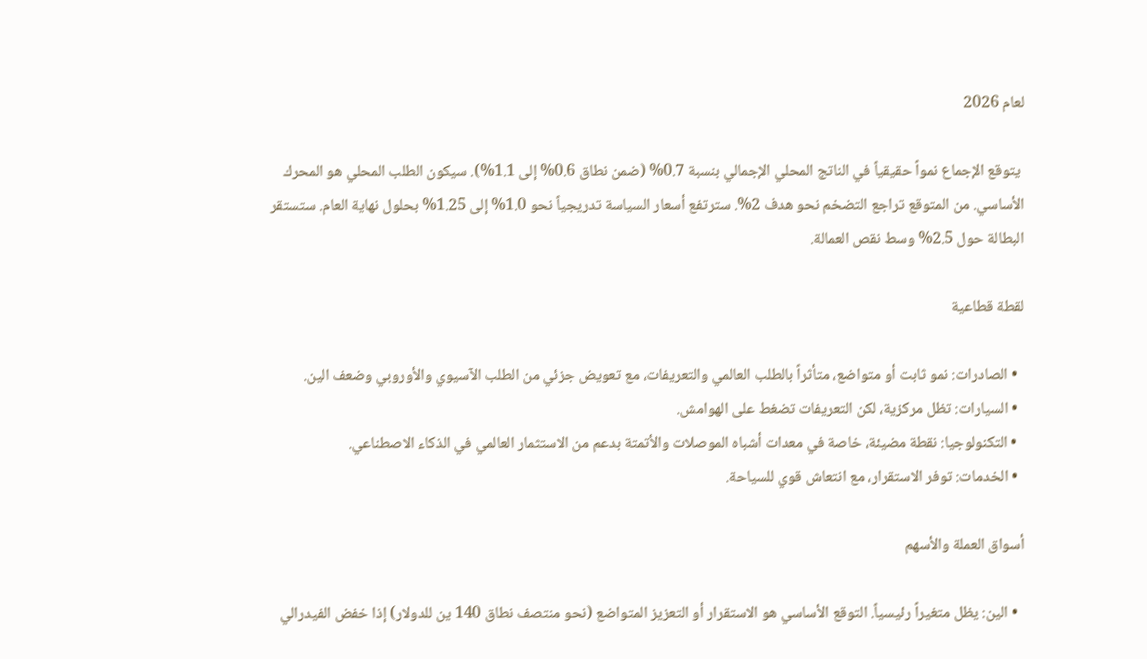لعام 2026

 يتوقع الإجماع نمواً حقيقياً في الناتج المحلي الإجمالي بنسبة 0.7% (ضمن نطاق 0.6% إلى 1.1%). سيكون الطلب المحلي هو المحرك الأساسي. من المتوقع تراجع التضخم نحو هدف 2%. سترتفع أسعار السياسة تدريجياً نحو 1.0% إلى 1.25% بحلول نهاية العام. ستستقر البطالة حول 2.5% وسط نقص العمالة.

لقطة قطاعية

  • الصادرات: نمو ثابت أو متواضع، متأثراً بالطلب العالمي والتعريفات، مع تعويض جزئي من الطلب الآسيوي والأوروبي وضعف الين.
  • السيارات: تظل مركزية، لكن التعريفات تضغط على الهوامش.
  • التكنولوجيا: نقطة مضيئة، خاصة في معدات أشباه الموصلات والأتمتة بدعم من الاستثمار العالمي في الذكاء الاصطناعي.
  • الخدمات: توفر الاستقرار، مع انتعاش قوي للسياحة.

أسواق العملة والأسهم

  • الين: يظل متغيراً رئيسياً. التوقع الأساسي هو الاستقرار أو التعزيز المتواضع (نحو منتصف نطاق 140 ين للدولار) إذا خفض الفيدرالي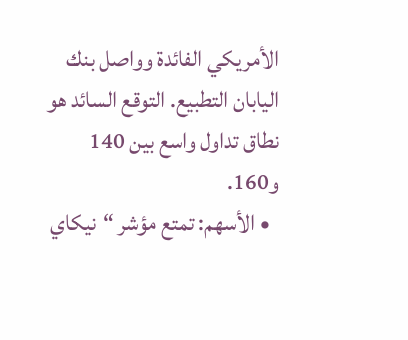الأمريكي الفائدة وواصل بنك اليابان التطبيع. التوقع السائد هو نطاق تداول واسع بين 140 و160.
  • الأسهم: تمتع مؤشر “نيكاي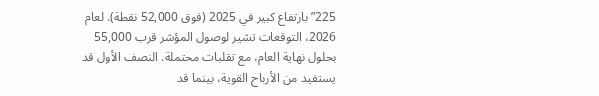225” بارتفاع كبير في 2025 (فوق 52,000 نقطة). لعام 2026، التوقعات تشير لوصول المؤشر قرب 55,000 بحلول نهاية العام، مع تقلبات محتملة. النصف الأول قد يستفيد من الأرباح القوية، بينما قد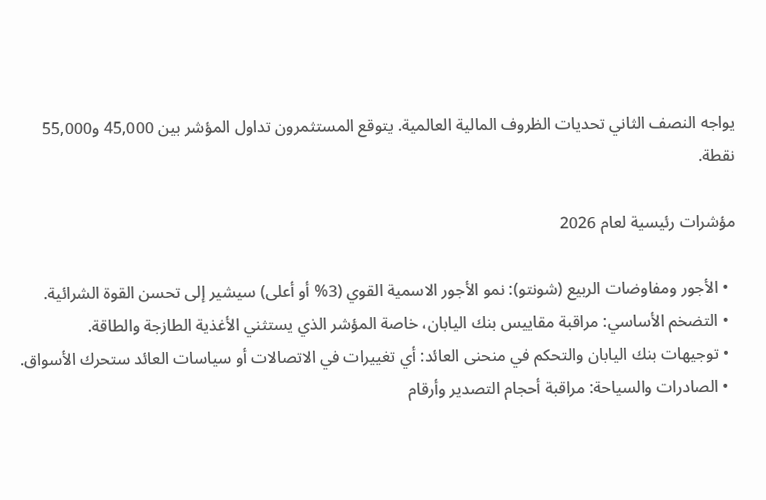يواجه النصف الثاني تحديات الظروف المالية العالمية. يتوقع المستثمرون تداول المؤشر بين 45,000 و55,000 نقطة.

مؤشرات رئيسية لعام 2026

  • الأجور ومفاوضات الربيع (شونتو): نمو الأجور الاسمية القوي (3% أو أعلى) سيشير إلى تحسن القوة الشرائية.
  • التضخم الأساسي: مراقبة مقاييس بنك اليابان، خاصة المؤشر الذي يستثني الأغذية الطازجة والطاقة.
  • توجيهات بنك اليابان والتحكم في منحنى العائد: أي تغييرات في الاتصالات أو سياسات العائد ستحرك الأسواق.
  • الصادرات والسياحة: مراقبة أحجام التصدير وأرقام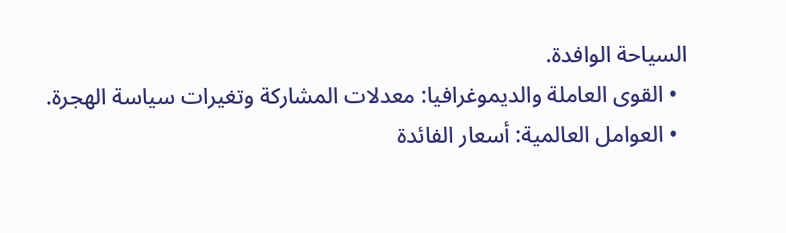السياحة الوافدة.
  • القوى العاملة والديموغرافيا: معدلات المشاركة وتغيرات سياسة الهجرة.
  • العوامل العالمية: أسعار الفائدة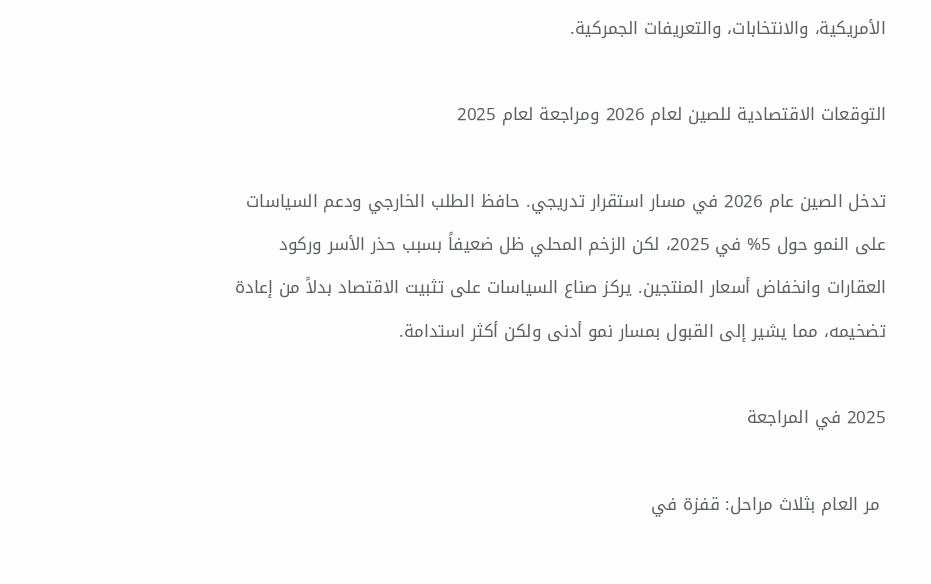الأمريكية، والانتخابات، والتعريفات الجمركية.

التوقعات الاقتصادية للصين لعام 2026 ومراجعة لعام 2025

تدخل الصين عام 2026 في مسار استقرار تدريجي. حافظ الطلب الخارجي ودعم السياسات على النمو حول 5% في 2025، لكن الزخم المحلي ظل ضعيفاً بسبب حذر الأسر وركود العقارات وانخفاض أسعار المنتجين. يركز صناع السياسات على تثبيت الاقتصاد بدلاً من إعادة تضخيمه، مما يشير إلى القبول بمسار نمو أدنى ولكن أكثر استدامة.

2025 في المراجعة

 مر العام بثلاث مراحل: قفزة في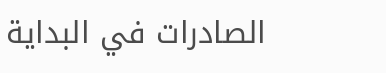الصادرات في البداية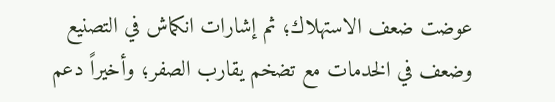عوضت ضعف الاستهلاك؛ ثم إشارات انكماش في التصنيع وضعف في الخدمات مع تضخم يقارب الصفر؛ وأخيراً دعم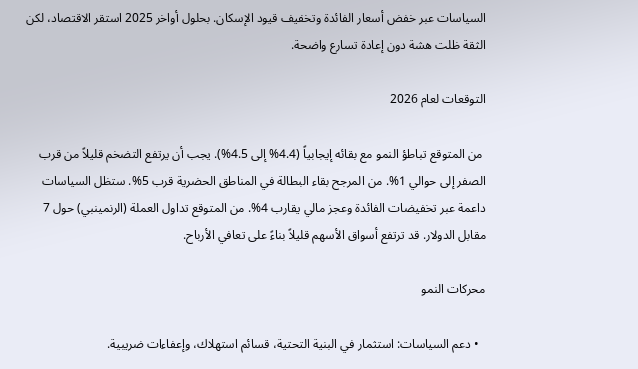السياسات عبر خفض أسعار الفائدة وتخفيف قيود الإسكان. بحلول أواخر 2025 استقر الاقتصاد، لكن الثقة ظلت هشة دون إعادة تسارع واضحة.

التوقعات لعام 2026

 من المتوقع تباطؤ النمو مع بقائه إيجابياً (4.4% إلى 4.5%). يجب أن يرتفع التضخم قليلاً من قرب الصفر إلى حوالي 1%. من المرجح بقاء البطالة في المناطق الحضرية قرب 5%. ستظل السياسات داعمة عبر تخفيضات الفائدة وعجز مالي يقارب 4%. من المتوقع تداول العملة (الرنمينبي) حول 7 مقابل الدولار. قد ترتفع أسواق الأسهم قليلاً بناءً على تعافي الأرباح.

محركات النمو

  • دعم السياسات: استثمار في البنية التحتية، قسائم استهلاك، وإعفاءات ضريبية.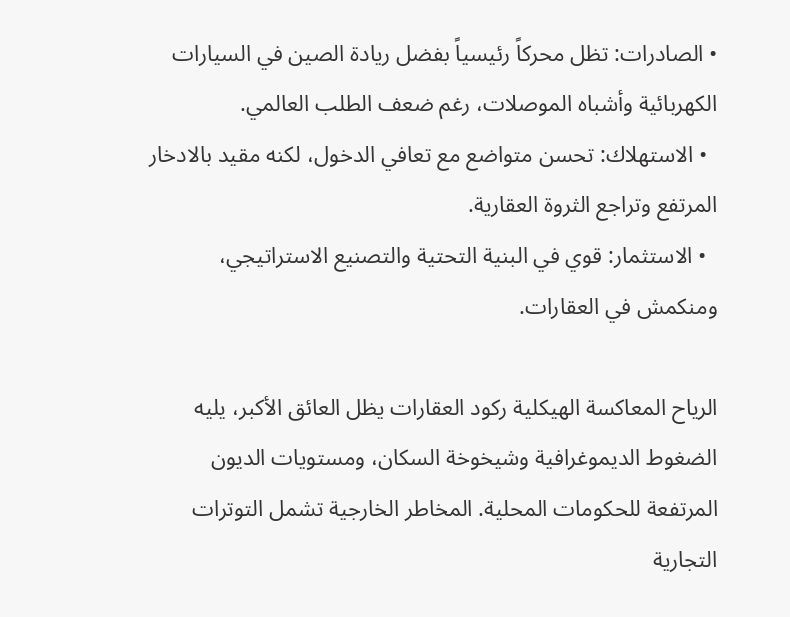• الصادرات: تظل محركاً رئيسياً بفضل ريادة الصين في السيارات الكهربائية وأشباه الموصلات، رغم ضعف الطلب العالمي.
  • الاستهلاك: تحسن متواضع مع تعافي الدخول، لكنه مقيد بالادخار المرتفع وتراجع الثروة العقارية.
  • الاستثمار: قوي في البنية التحتية والتصنيع الاستراتيجي، ومنكمش في العقارات.

الرياح المعاكسة الهيكلية ركود العقارات يظل العائق الأكبر، يليه الضغوط الديموغرافية وشيخوخة السكان، ومستويات الديون المرتفعة للحكومات المحلية. المخاطر الخارجية تشمل التوترات التجارية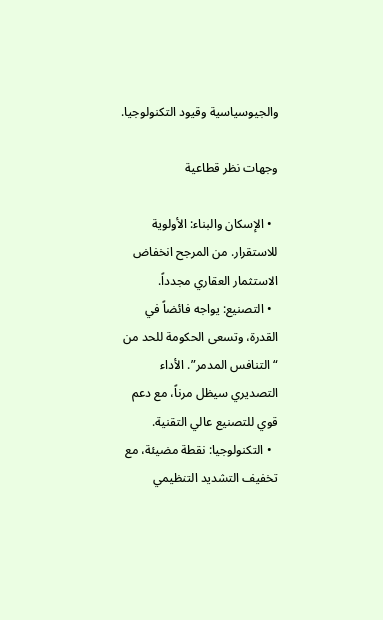والجيوسياسية وقيود التكنولوجيا.

وجهات نظر قطاعية

  • الإسكان والبناء: الأولوية للاستقرار. من المرجح انخفاض الاستثمار العقاري مجدداً.
  • التصنيع: يواجه فائضاً في القدرة، وتسعى الحكومة للحد من “التنافس المدمر”. الأداء التصديري سيظل مرناً، مع دعم قوي للتصنيع عالي التقنية.
  • التكنولوجيا: نقطة مضيئة، مع تخفيف التشديد التنظيمي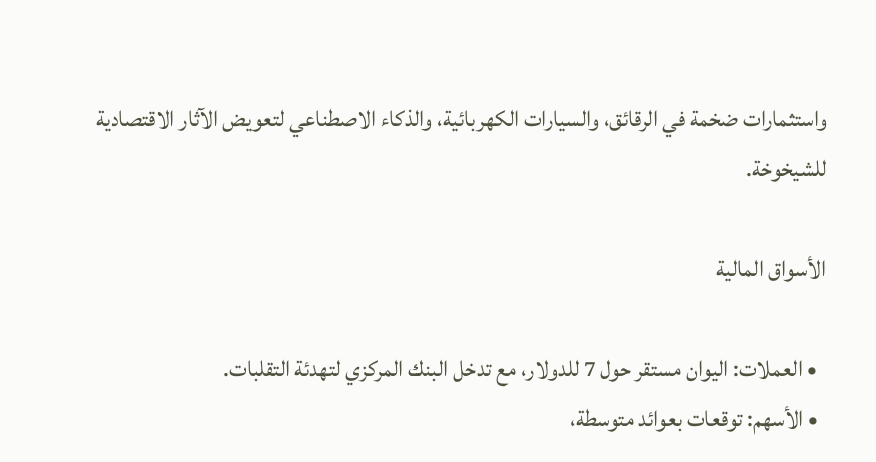واستثمارات ضخمة في الرقائق، والسيارات الكهربائية، والذكاء الاصطناعي لتعويض الآثار الاقتصادية للشيخوخة.

الأسواق المالية

  • العملات: اليوان مستقر حول 7 للدولار، مع تدخل البنك المركزي لتهدئة التقلبات.
  • الأسهم: توقعات بعوائد متوسطة،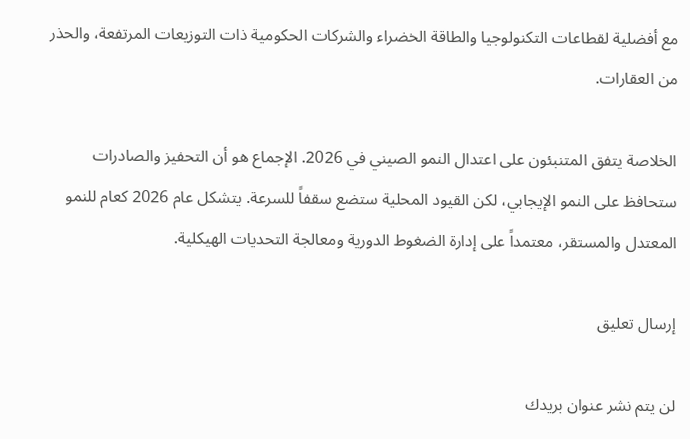مع أفضلية لقطاعات التكنولوجيا والطاقة الخضراء والشركات الحكومية ذات التوزيعات المرتفعة، والحذر من العقارات.

الخلاصة يتفق المتنبئون على اعتدال النمو الصيني في 2026. الإجماع هو أن التحفيز والصادرات ستحافظ على النمو الإيجابي، لكن القيود المحلية ستضع سقفاً للسرعة. يتشكل عام 2026 كعام للنمو المعتدل والمستقر، معتمداً على إدارة الضغوط الدورية ومعالجة التحديات الهيكلية.

إرسال تعليق

لن يتم نشر عنوان بريدك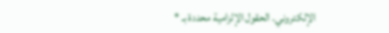الإلكتروني. الحقول الإلزامية محددة بـ *